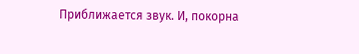Приближается звук. И, покорна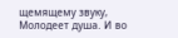щемящему звуку,        Молодеет душа. И во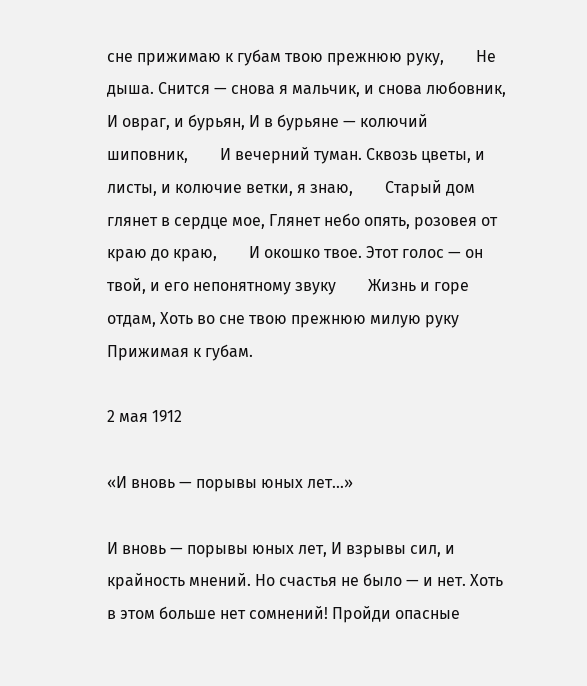сне прижимаю к губам твою прежнюю руку,        Не дыша. Снится — снова я мальчик, и снова любовник,        И овраг, и бурьян, И в бурьяне — колючий шиповник,        И вечерний туман. Сквозь цветы, и листы, и колючие ветки, я знаю,        Старый дом глянет в сердце мое, Глянет небо опять, розовея от краю до краю,        И окошко твое. Этот голос — он твой, и его непонятному звуку        Жизнь и горе отдам, Хоть во сне твою прежнюю милую руку        Прижимая к губам.

2 мая 1912

«И вновь — порывы юных лет…»

И вновь — порывы юных лет, И взрывы сил, и крайность мнений. Но счастья не было — и нет. Хоть в этом больше нет сомнений! Пройди опасные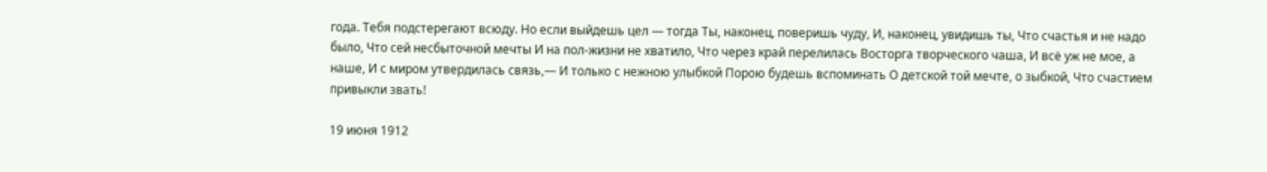года. Тебя подстерегают всюду. Но если выйдешь цел — тогда Ты, наконец, поверишь чуду, И, наконец, увидишь ты, Что счастья и не надо было, Что сей несбыточной мечты И на пол-жизни не хватило, Что через край перелилась Восторга творческого чаша, И всё уж не мое, а наше, И с миром утвердилась связь,— И только с нежною улыбкой Порою будешь вспоминать О детской той мечте, о зыбкой, Что счастием привыкли звать!

19 июня 1912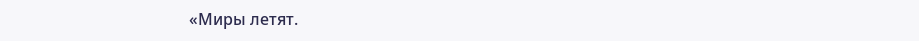«Миры летят.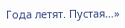Года летят. Пустая…»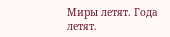Миры летят. Года летят.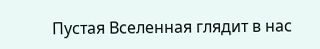Пустая Вселенная глядит в нас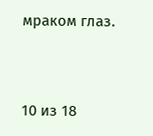мраком глаз.


10 из 18